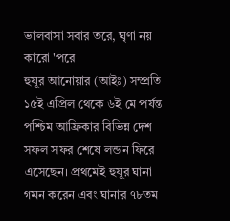ভালবাসা সবার তরে, ঘৃণা নয় কারো 'পরে
হুযূর আনোয়ার (আইঃ) সম্প্রতি ১৫ই এপ্রিল থেকে ৬ই মে পর্যন্ত পশ্চিম আফ্রিকার বিভিন্ন দেশ সফল সফর শেষে লন্ডন ফিরে এসেছেন। প্রথমেই হুযূর ঘানা গমন করেন এবং ঘানার ৭৮তম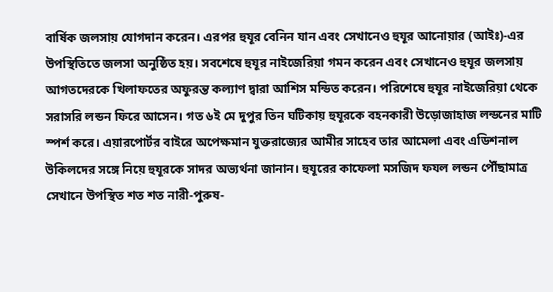বার্ষিক জলসায় যোগদান করেন। এরপর হুযূর বেনিন যান এবং সেখানেও হুযূর আনোয়ার (আইঃ)-এর উপস্থিতিতে জলসা অনুষ্ঠিত হয়। সবশেষে হুযূর নাইজেরিয়া গমন করেন এবং সেখানেও হুযূর জলসায় আগতদেরকে খিলাফতের অফুরন্ত কল্যাণ দ্বারা আশিস মন্ডিত করেন। পরিশেষে হুযূর নাইজেরিয়া থেকে সরাসরি লন্ডন ফিরে আসেন। গত ৬ই মে দুপুর তিন ঘটিকায় হুযূরকে বহনকারী উড়োজাহাজ লন্ডনের মাটি স্পর্শ করে। এয়ারপোর্টর বাইরে অপেক্ষমান যুক্তরাজ্যের আমীর সাহেব তার আমেলা এবং এডিশনাল উকিলদের সঙ্গে নিয়ে হুযূরকে সাদর অভ্যর্থনা জানান। হুযূরের কাফেলা মসজিদ ফযল লন্ডন পৌঁছামাত্র সেখানে উপস্থিত শত শত নারী-পুরুষ-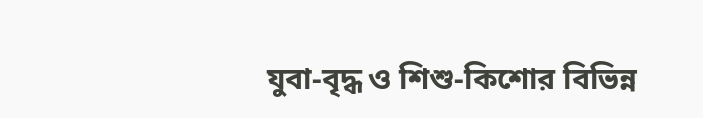যুবা-বৃদ্ধ ও শিশু-কিশোর বিভিন্ন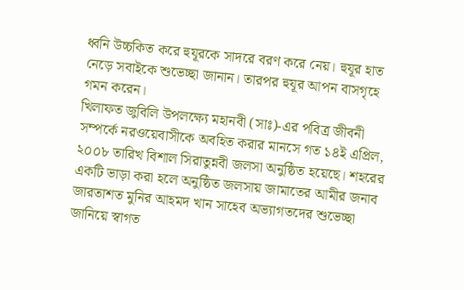ধ্বনি উচ্চকিত করে হুযূরকে সাদরে বরণ করে নেয়। হুযূর হাত নেড়ে সবাইকে শুভেচ্ছা জানান। তারপর হুযূর আপন বাসগৃহে গমন করেন।
খিলাফত জুবিলি উপলক্ষ্যে মহানবী (সাঃ)-এর পবিত্র জীবনী সম্পর্কে নরওয়েবাসীকে অবহিত করার মানসে গত ১৪ই এপ্রিল, ২০০৮ তারিখ বিশাল সিরাতুন্নবী জলসা অনুষ্ঠিত হয়েছে। শহরের একটি ভাড়া করা হলে অনুষ্ঠিত জলসায় জামাতের আমীর জনাব জারতাশত মুনির আহমদ খান সাহেব অভ্যাগতদের শুভেচ্ছা জানিয়ে স্বাগত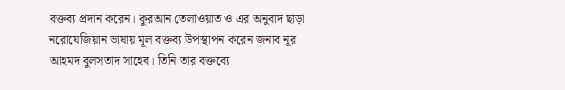বক্তব্য প্রদান করেন। কুরআন তেলাওয়াত ও এর অনুবাদ ছাড়া নরোযেজিয়ান ভাষায় মূল বক্তব্য উপস্থাপন করেন জনাব নূর আহমদ বুলসতাদ সাহেব। তিনি তার বক্তব্যে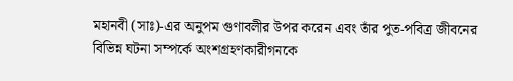মহানবী (সাঃ)-এর অনুপম গুণাবলীর উপর করেন এবং তাঁর পুত-পবিত্র জীবনের বিভিন্ন ঘটনা সম্পর্কে অংশগ্রহণকারীগনকে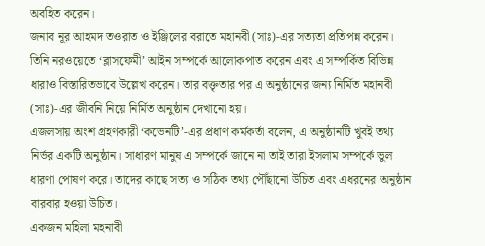অবহিত করেন।
জনাব নূর আহমদ তওরাত ও ইঞ্জিলের বরাতে মহানবী (সাঃ)-এর সত্যতা প্রতিপন্ন করেন। তিনি নরওয়েতে ‘ব্লাসফেমী’ আইন সম্পর্কে আলোকপাত করেন এবং এ সম্পর্কিত বিভিন্ন ধারাও বিস্তারিতভাবে উল্লেখ করেন। তার বক্তৃতার পর এ অনুষ্ঠানের জন্য নির্মিত মহানবী (সাঃ)-এর জীবনি নিয়ে নির্মিত অনুষ্ঠান দেখানো হয়।
এজলসায় অংশ গ্রহণকারী ‘কভেনটি’-এর প্রধাণ কর্মকর্তা বলেন, এ অনুষ্ঠানটি খুবই তথ্য নির্ভর একটি অনুষ্ঠান। সাধারণ মানুষ এ সম্পর্কে জানে না তাই তারা ইসলাম সম্পর্কে ভুল ধারণা পোষণ করে। তাদের কাছে সত্য ও সঠিক তথ্য পৌঁছানো উচিত এবং এধরনের অনুষ্ঠান বারবার হওয়া উচিত।
একজন মহিলা মহনাবী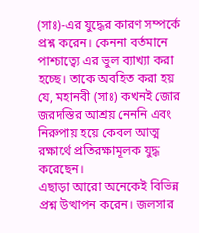(সাঃ)-এর যুদ্ধের কারণ সম্পর্কে প্রশ্ন করেন। কেননা বর্তমানে পাশ্চাত্ব্যে এর ভুল ব্যাখ্যা করা হচ্ছে। তাকে অবহিত করা হয় যে, মহানবী (সাঃ) কখনই জোর জরদস্তির আশ্রয় নেননি এবং নিরুপায় হয়ে কেবল আত্ম রক্ষার্থে প্রতিরক্ষামূলক যুদ্ধ করেছেন।
এছাড়া আরো অনেকেই বিভিন্ন প্রশ্ন উত্থাপন করেন। জলসার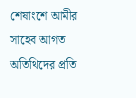শেষাংশে আমীর সাহেব আগত অতিথিদের প্রতি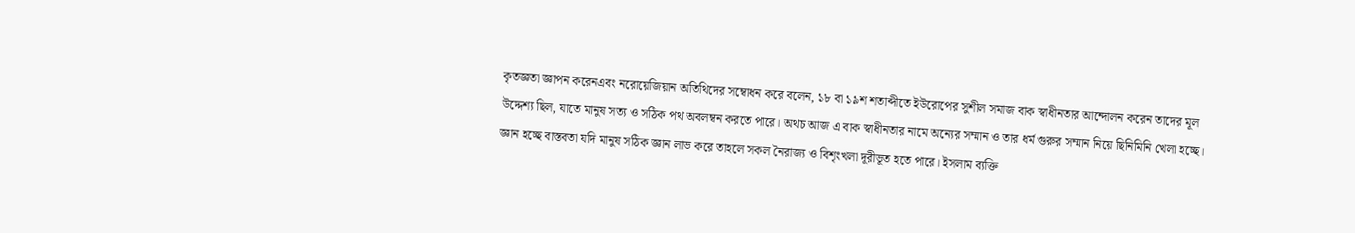কৃতজ্ঞতা জ্ঞাপন করেনএবং নরোয়েজিয়ান অতিথিদের সম্বোধন করে বলেন, ১৮ বা ১৯শ শতাব্দীতে ইউরোপের সুশীল সমাজ বাক স্বাধীনতার আন্দোলন করেন তাদের মূল উদ্দেশ্য ছিল, যাতে মানুষ সত্য ও সঠিক পথ অবলম্বন করতে পারে। অথচ আজ এ বাক স্বাধীনতার নামে অন্যের সম্মান ও তার ধর্ম গুরুর সম্মান নিয়ে ছিনিমিনি খেলা হচ্ছে। জ্ঞান হচ্ছে বাস্তবতা যদি মানুষ সঠিক জ্ঞান লাভ করে তাহলে সকল নৈরাজ্য ও বিশৃংখলা দূরীভূত হতে পারে। ইসলাম ব্যক্তি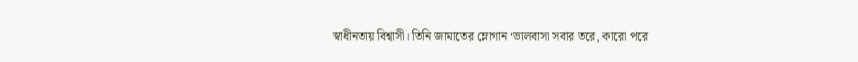স্বাধীনতায় বিশ্বাসী। তিনি জামাতের ম্লোগান ‘ভালবাসা সবার তরে, কারো পরে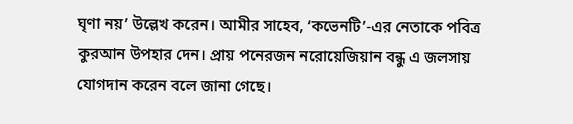ঘৃণা নয়’ উল্লেখ করেন। আমীর সাহেব, ‘কভেনটি’-এর নেতাকে পবিত্র কুরআন উপহার দেন। প্রায় পনেরজন নরোয়েজিয়ান বন্ধু এ জলসায় যোগদান করেন বলে জানা গেছে।